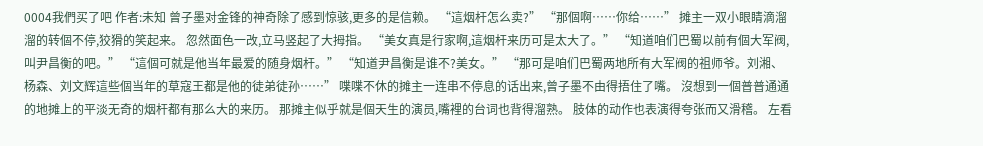0004我們买了吧 作者:未知 曾子墨对金锋的神奇除了感到惊骇,更多的是信赖。 “這烟杆怎么卖?” “那個啊……你给……” 摊主一双小眼睛滴溜溜的转個不停,狡猾的笑起来。 忽然面色一改,立马竖起了大拇指。 “美女真是行家啊,這烟杆来历可是太大了。” “知道咱们巴蜀以前有個大军阀,叫尹昌衡的吧。” “這個可就是他当年最爱的随身烟杆。” “知道尹昌衡是谁不?美女。” “那可是咱们巴蜀两地所有大军阀的祖师爷。刘湘、杨森、刘文辉這些個当年的草寇王都是他的徒弟徒孙……” 喋喋不休的摊主一连串不停息的话出来,曾子墨不由得捂住了嘴。 沒想到一個普普通通的地摊上的平淡无奇的烟杆都有那么大的来历。 那摊主似乎就是個天生的演员,嘴裡的台词也背得溜熟。 肢体的动作也表演得夸张而又滑稽。 左看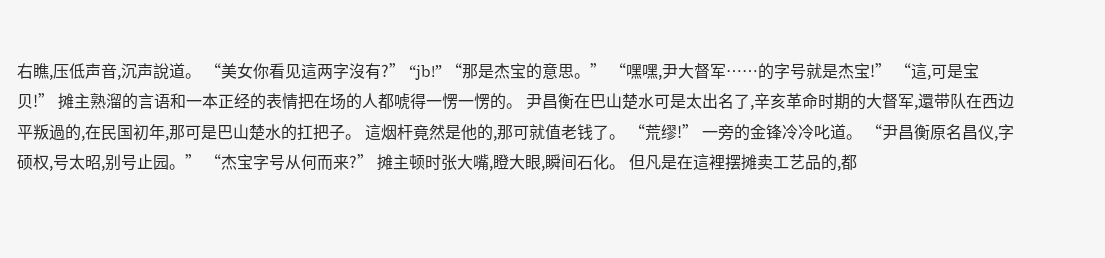右瞧,压低声音,沉声說道。 “美女你看见這两字沒有?” “jb!” “那是杰宝的意思。” “嘿嘿,尹大督军……的字号就是杰宝!” “這,可是宝贝!” 摊主熟溜的言语和一本正经的表情把在场的人都唬得一愣一愣的。 尹昌衡在巴山楚水可是太出名了,辛亥革命时期的大督军,還带队在西边平叛過的,在民国初年,那可是巴山楚水的扛把子。 這烟杆竟然是他的,那可就值老钱了。 “荒缪!” 一旁的金锋冷冷叱道。 “尹昌衡原名昌仪,字硕权,号太昭,别号止园。” “杰宝字号从何而来?” 摊主顿时张大嘴,瞪大眼,瞬间石化。 但凡是在這裡摆摊卖工艺品的,都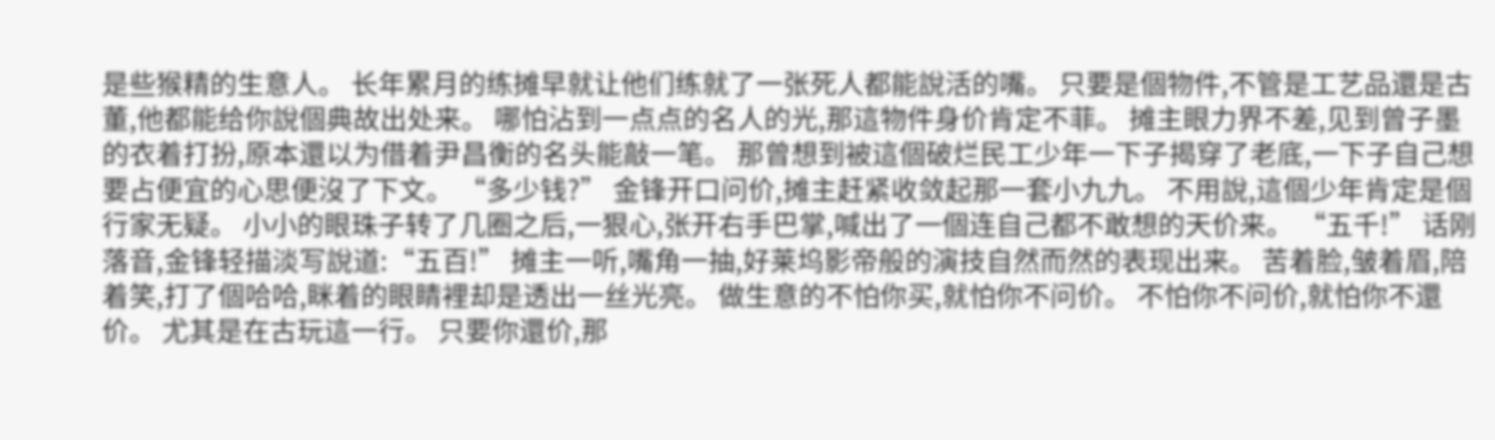是些猴精的生意人。 长年累月的练摊早就让他们练就了一张死人都能說活的嘴。 只要是個物件,不管是工艺品還是古董,他都能给你說個典故出处来。 哪怕沾到一点点的名人的光,那這物件身价肯定不菲。 摊主眼力界不差,见到曾子墨的衣着打扮,原本還以为借着尹昌衡的名头能敲一笔。 那曾想到被這個破烂民工少年一下子揭穿了老底,一下子自己想要占便宜的心思便沒了下文。 “多少钱?” 金锋开口问价,摊主赶紧收敛起那一套小九九。 不用說,這個少年肯定是個行家无疑。 小小的眼珠子转了几圈之后,一狠心,张开右手巴掌,喊出了一個连自己都不敢想的天价来。 “五千!” 话刚落音,金锋轻描淡写說道:“五百!” 摊主一听,嘴角一抽,好莱坞影帝般的演技自然而然的表现出来。 苦着脸,皱着眉,陪着笑,打了個哈哈,眯着的眼睛裡却是透出一丝光亮。 做生意的不怕你买,就怕你不问价。 不怕你不问价,就怕你不還价。 尤其是在古玩這一行。 只要你還价,那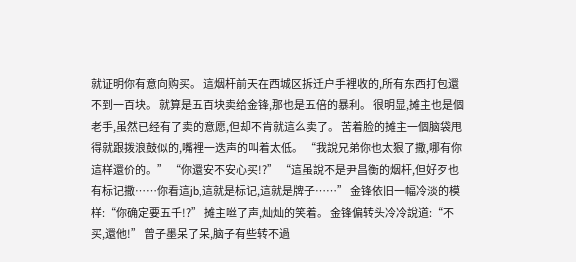就证明你有意向购买。 這烟杆前天在西城区拆迁户手裡收的,所有东西打包還不到一百块。 就算是五百块卖给金锋,那也是五倍的暴利。 很明显,摊主也是個老手,虽然已经有了卖的意愿,但却不肯就這么卖了。 苦着脸的摊主一個脑袋甩得就跟拨浪鼓似的,嘴裡一迭声的叫着太低。 “我說兄弟你也太狠了撒,哪有你這样還价的。” “你還安不安心买!?” “這虽說不是尹昌衡的烟杆,但好歹也有标记撒……你看這jb,這就是标记,這就是牌子……” 金锋依旧一幅冷淡的模样:“你确定要五千!?” 摊主咝了声,灿灿的笑着。 金锋偏转头冷冷說道:“不买,還他!” 曾子墨呆了呆,脑子有些转不過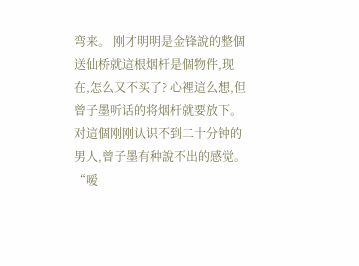弯来。 刚才明明是金锋說的整個送仙桥就這根烟杆是個物件,现在,怎么又不买了? 心裡這么想,但曾子墨听话的将烟杆就要放下。 对這個刚刚认识不到二十分钟的男人,曾子墨有种說不出的感觉。 “嗳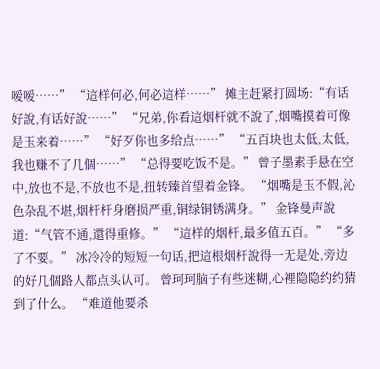嗳嗳……” “這样何必,何必這样……” 摊主赶紧打圆场:“有话好說,有话好說……” “兄弟,你看這烟杆就不說了,烟嘴摸着可像是玉来着……” “好歹你也多给点……” “五百块也太低,太低,我也赚不了几個……” “总得要吃饭不是。” 曾子墨素手悬在空中,放也不是,不放也不是,扭转臻首望着金锋。 “烟嘴是玉不假,沁色杂乱不堪,烟杆杆身磨损严重,铜绿铜锈满身。” 金锋曼声說道:“气管不通,還得重修。” “這样的烟杆,最多值五百。” “多了不要。” 冰冷冷的短短一句话,把這根烟杆說得一无是处,旁边的好几個路人都点头认可。 曾珂珂脑子有些迷糊,心裡隐隐约约猜到了什么。 “难道他要杀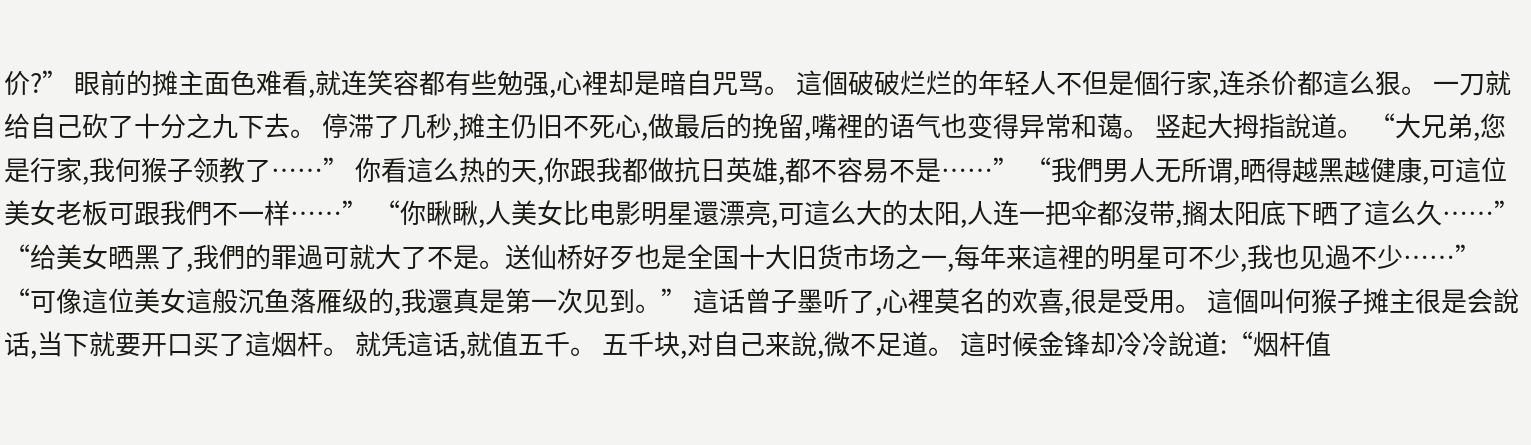价?” 眼前的摊主面色难看,就连笑容都有些勉强,心裡却是暗自咒骂。 這個破破烂烂的年轻人不但是個行家,连杀价都這么狠。 一刀就给自己砍了十分之九下去。 停滞了几秒,摊主仍旧不死心,做最后的挽留,嘴裡的语气也变得异常和蔼。 竖起大拇指說道。 “大兄弟,您是行家,我何猴子领教了……” 你看這么热的天,你跟我都做抗日英雄,都不容易不是……” “我們男人无所谓,晒得越黑越健康,可這位美女老板可跟我們不一样……” “你瞅瞅,人美女比电影明星還漂亮,可這么大的太阳,人连一把伞都沒带,搁太阳底下晒了這么久……” “给美女晒黑了,我們的罪過可就大了不是。送仙桥好歹也是全国十大旧货市场之一,每年来這裡的明星可不少,我也见過不少……” “可像這位美女這般沉鱼落雁级的,我還真是第一次见到。” 這话曾子墨听了,心裡莫名的欢喜,很是受用。 這個叫何猴子摊主很是会說话,当下就要开口买了這烟杆。 就凭這话,就值五千。 五千块,对自己来說,微不足道。 這时候金锋却冷冷說道:“烟杆值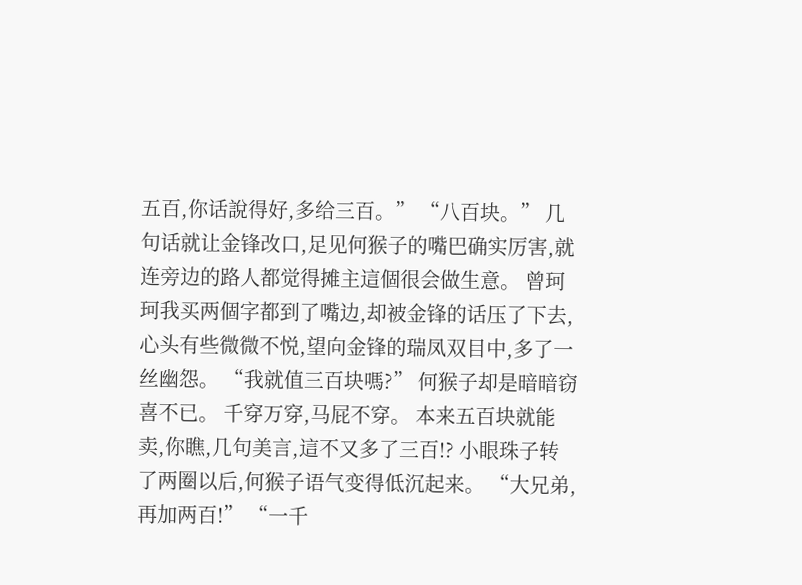五百,你话說得好,多给三百。” “八百块。” 几句话就让金锋改口,足见何猴子的嘴巴确实厉害,就连旁边的路人都觉得摊主這個很会做生意。 曾珂珂我买两個字都到了嘴边,却被金锋的话压了下去,心头有些微微不悦,望向金锋的瑞凤双目中,多了一丝幽怨。 “我就值三百块嗎?” 何猴子却是暗暗窃喜不已。 千穿万穿,马屁不穿。 本来五百块就能卖,你瞧,几句美言,這不又多了三百!? 小眼珠子转了两圈以后,何猴子语气变得低沉起来。 “大兄弟,再加两百!” “一千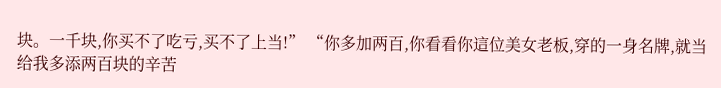块。一千块,你买不了吃亏,买不了上当!” “你多加两百,你看看你這位美女老板,穿的一身名牌,就当给我多添两百块的辛苦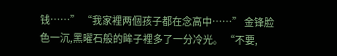钱……” “我家裡两個孩子都在念高中……” 金锋脸色一沉,黑曜石般的眸子裡多了一分冷光。 “不要,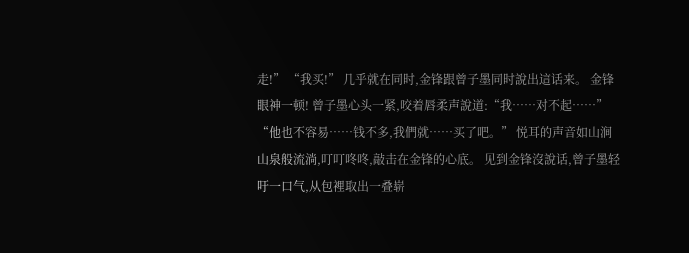走!” “我买!” 几乎就在同时,金锋跟曾子墨同时說出這话来。 金锋眼神一顿! 曾子墨心头一紧,咬着唇柔声說道:“我……对不起……” “他也不容易……钱不多,我們就……买了吧。” 悦耳的声音如山涧山泉般流淌,叮叮咚咚,敲击在金锋的心底。 见到金锋沒說话,曾子墨轻吁一口气,从包裡取出一叠崭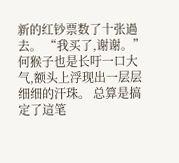新的红钞票数了十张過去。 “我买了,谢谢。” 何猴子也是长吁一口大气,额头上浮现出一层层细细的汗珠。 总算是搞定了這笔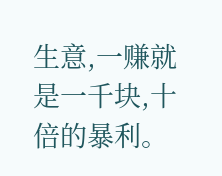生意,一赚就是一千块,十倍的暴利。